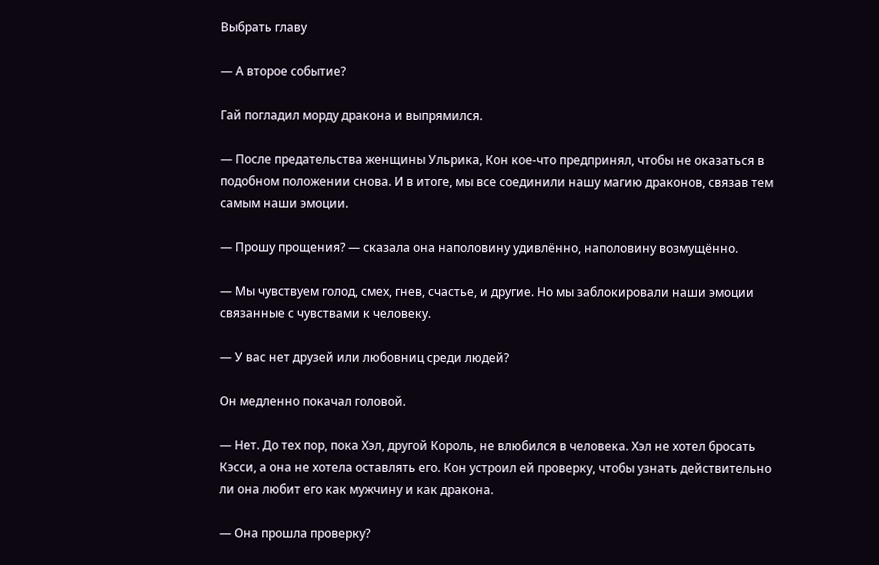Выбрать главу

— А второе событие?

Гай погладил морду дракона и выпрямился.

— После предательства женщины Ульрика, Кон кое-что предпринял, чтобы не оказаться в подобном положении снова. И в итоге, мы все соединили нашу магию драконов, связав тем самым наши эмоции.

— Прошу прощения? — сказала она наполовину удивлённо, наполовину возмущённо.

— Мы чувствуем голод, смех, гнев, счастье, и другие. Но мы заблокировали наши эмоции связанные с чувствами к человеку.

— У вас нет друзей или любовниц среди людей?

Он медленно покачал головой.

— Нет. До тех пор, пока Хэл, другой Король, не влюбился в человека. Хэл не хотел бросать Кэсси, а она не хотела оставлять его. Кон устроил ей проверку, чтобы узнать действительно ли она любит его как мужчину и как дракона.

— Она прошла проверку?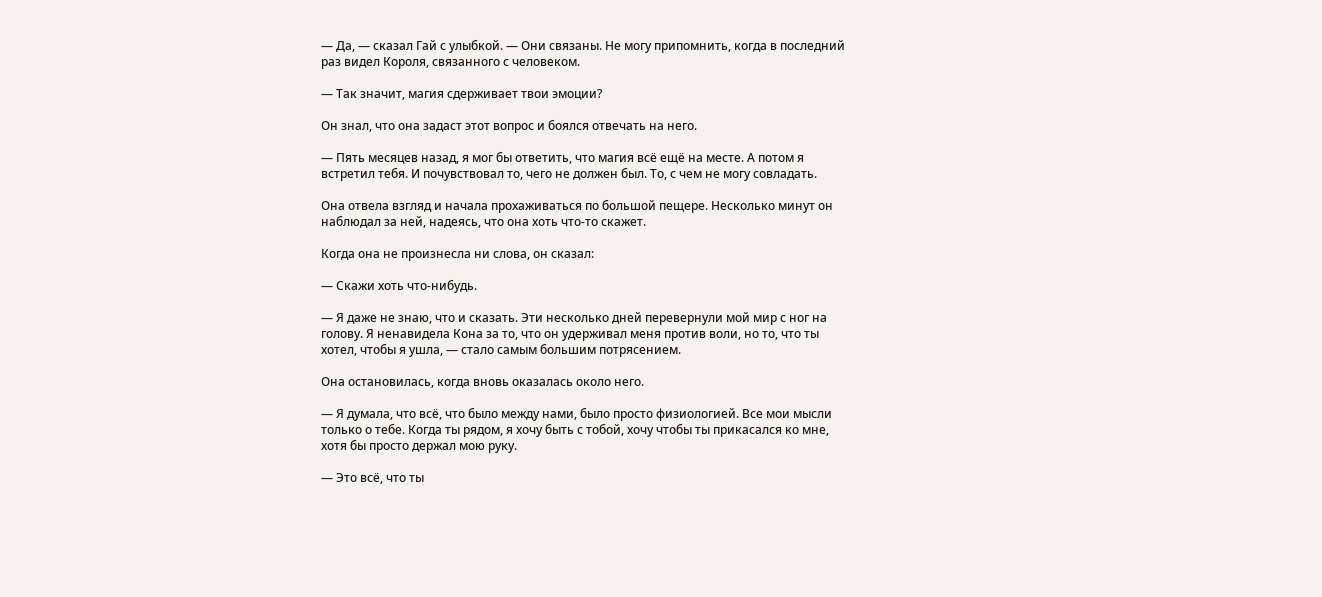— Да, — сказал Гай с улыбкой. — Они связаны. Не могу припомнить, когда в последний раз видел Короля, связанного с человеком.

— Так значит, магия сдерживает твои эмоции?

Он знал, что она задаст этот вопрос и боялся отвечать на него.

— Пять месяцев назад, я мог бы ответить, что магия всё ещё на месте. А потом я встретил тебя. И почувствовал то, чего не должен был. То, с чем не могу совладать.

Она отвела взгляд и начала прохаживаться по большой пещере. Несколько минут он наблюдал за ней, надеясь, что она хоть что-то скажет.

Когда она не произнесла ни слова, он сказал:

— Скажи хоть что-нибудь.

— Я даже не знаю, что и сказать. Эти несколько дней перевернули мой мир с ног на голову. Я ненавидела Кона за то, что он удерживал меня против воли, но то, что ты хотел, чтобы я ушла, — стало самым большим потрясением.

Она остановилась, когда вновь оказалась около него.

— Я думала, что всё, что было между нами, было просто физиологией. Все мои мысли только о тебе. Когда ты рядом, я хочу быть с тобой, хочу чтобы ты прикасался ко мне, хотя бы просто держал мою руку.

— Это всё, что ты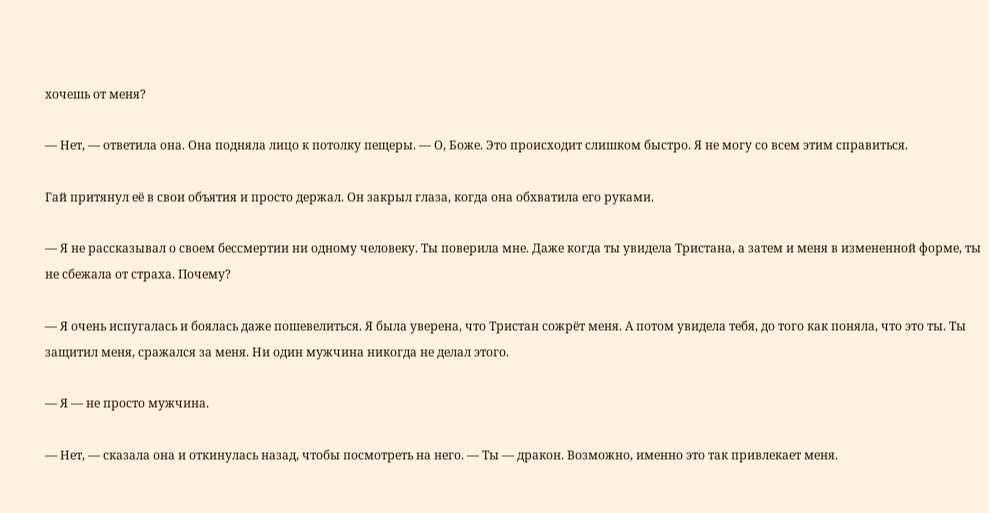хочешь от меня?

— Нет, — ответила она. Она подняла лицо к потолку пещеры. — О, Боже. Это происходит слишком быстро. Я не могу со всем этим справиться.

Гай притянул её в свои объятия и просто держал. Он закрыл глаза, когда она обхватила его руками.

— Я не рассказывал о своем бессмертии ни одному человеку. Ты поверила мне. Даже когда ты увидела Тристана, а затем и меня в измененной форме, ты не сбежала от страха. Почему?

— Я очень испугалась и боялась даже пошевелиться. Я была уверена, что Тристан сожрёт меня. А потом увидела тебя, до того как поняла, что это ты. Ты защитил меня, сражался за меня. Ни один мужчина никогда не делал этого.

— Я — не просто мужчина.

— Нет, — сказала она и откинулась назад, чтобы посмотреть на него. — Ты — дракон. Возможно, именно это так привлекает меня.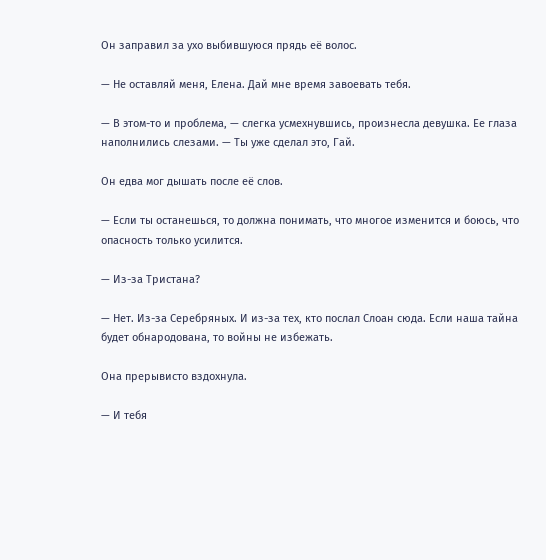Он заправил за ухо выбившуюся прядь её волос.

— Не оставляй меня, Елена. Дай мне время завоевать тебя.

— В этом-то и проблема, — слегка усмехнувшись, произнесла девушка. Ее глаза наполнились слезами. — Ты уже сделал это, Гай.

Он едва мог дышать после её слов.

— Если ты останешься, то должна понимать, что многое изменится и боюсь, что опасность только усилится.

— Из-за Тристана?

— Нет. Из-за Серебряных. И из-за тех, кто послал Слоан сюда. Если наша тайна будет обнародована, то войны не избежать.

Она прерывисто вздохнула.

— И тебя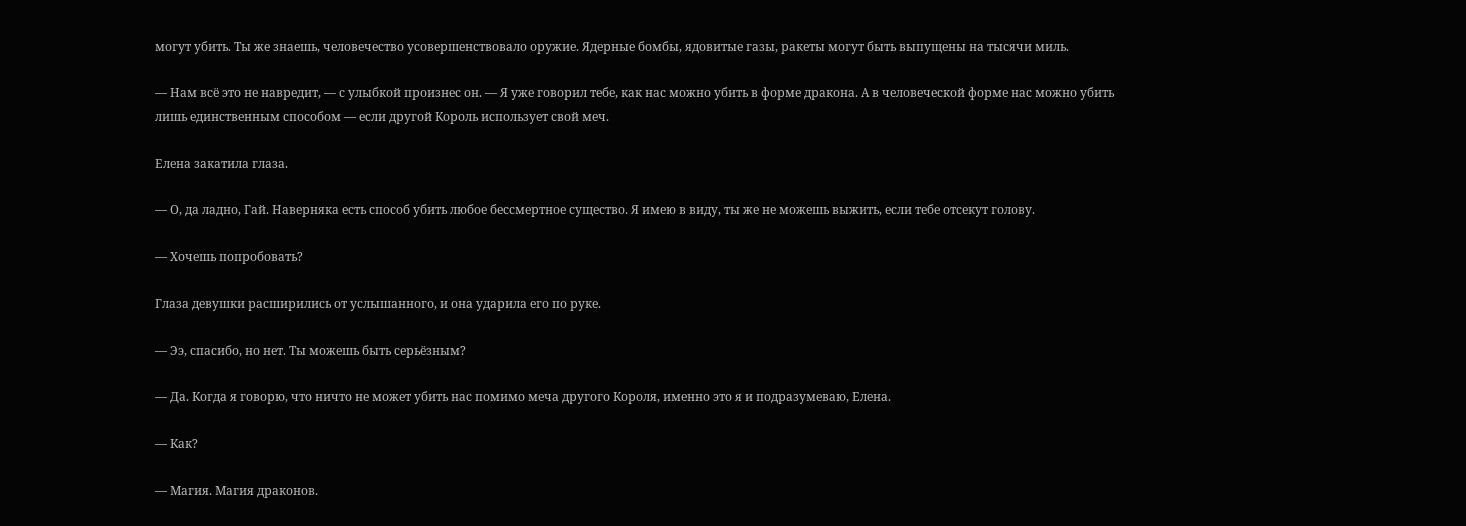могут убить. Ты же знаешь, человечество усовершенствовало оружие. Ядерные бомбы, ядовитые газы, ракеты могут быть выпущены на тысячи миль.

— Нам всё это не навредит, — с улыбкой произнес он. — Я уже говорил тебе, как нас можно убить в форме дракона. А в человеческой форме нас можно убить лишь единственным способом — если другой Король использует свой меч.

Елена закатила глаза.

— О, да ладно, Гай. Наверняка есть способ убить любое бессмертное существо. Я имею в виду, ты же не можешь выжить, если тебе отсекут голову.

— Хочешь попробовать?

Глаза девушки расширились от услышанного, и она ударила его по руке.

— Ээ, спасибо, но нет. Ты можешь быть серьёзным?

— Да. Когда я говорю, что ничто не может убить нас помимо меча другого Короля, именно это я и подразумеваю, Елена.

— Как?

— Магия. Магия драконов.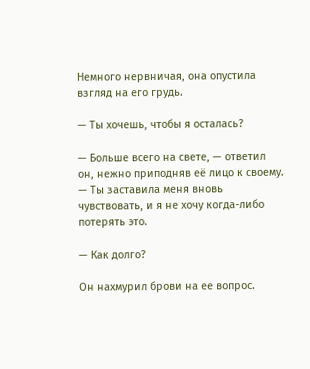Немного нервничая, она опустила взгляд на его грудь.

— Ты хочешь, чтобы я осталась?

— Больше всего на свете, — ответил он, нежно приподняв её лицо к своему. — Ты заставила меня вновь чувствовать, и я не хочу когда-либо потерять это.

— Как долго?

Он нахмурил брови на ее вопрос.